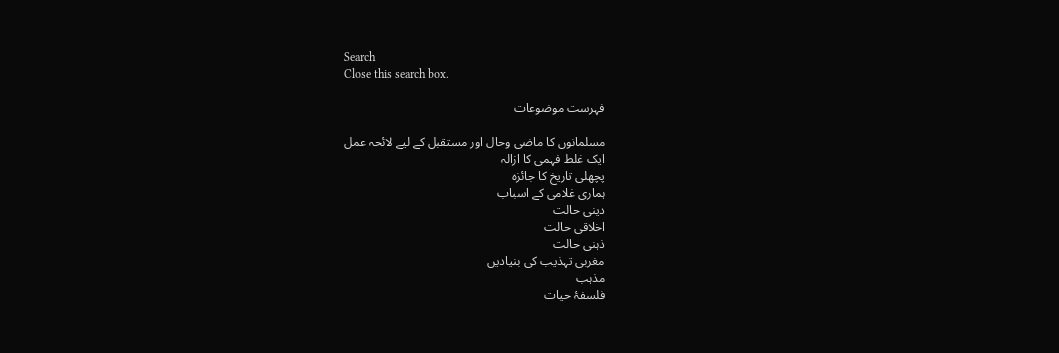Search
Close this search box.

فہرست موضوعات

مسلمانوں کا ماضی وحال اور مستقبل کے لیے لائحہ عمل
ایک غلط فہمی کا ازالہ
پچھلی تاریخ کا جائزہ
ہماری غلامی کے اسباب
دینی حالت
اخلاقی حالت
ذہنی حالت
مغربی تہذیب کی بنیادیں
مذہب
فلسفۂ حیات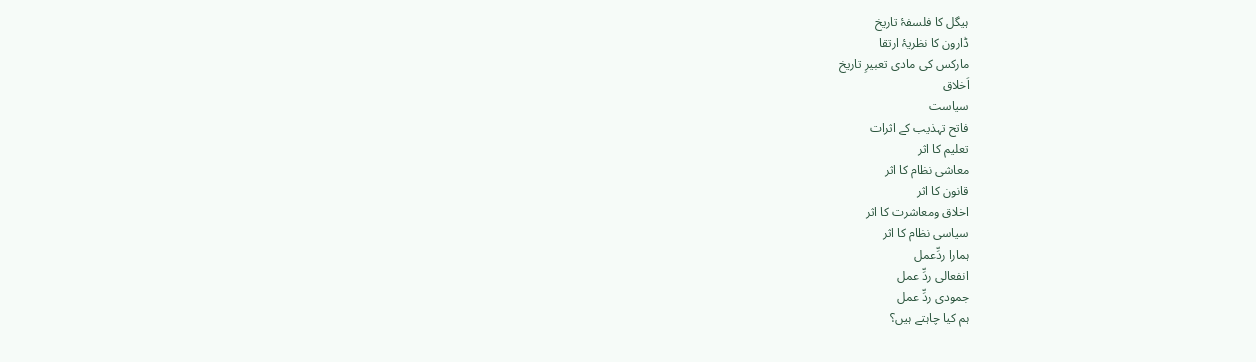ہیگل کا فلسفۂ تاریخ
ڈارون کا نظریۂ ارتقا
مارکس کی مادی تعبیرِ تاریخ
اَخلاق
سیاست
فاتح تہذیب کے اثرات
تعلیم کا اثر
معاشی نظام کا اثر
قانون کا اثر
اخلاق ومعاشرت کا اثر
سیاسی نظام کا اثر
ہمارا ردِّعمل
انفعالی ردِّ عمل
جمودی ردِّ عمل
ہم کیا چاہتے ہیں؟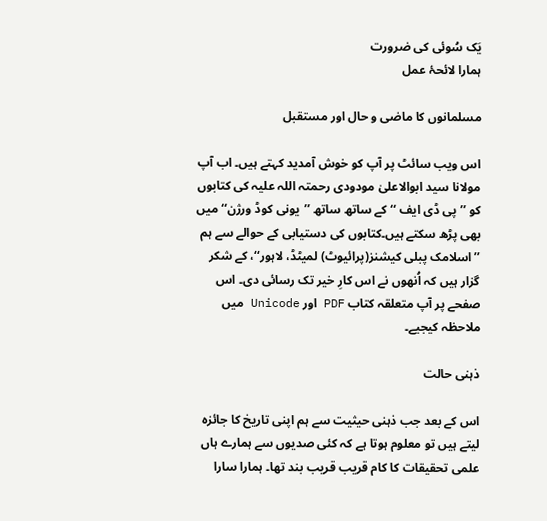یَک سُوئی کی ضرورت
ہمارا لائحۂ عمل

مسلمانوں کا ماضی و حال اور مستقبل

اس ویب سائٹ پر آپ کو خوش آمدید کہتے ہیں۔ اب آپ مولانا سید ابوالاعلیٰ مودودی رحمتہ اللہ علیہ کی کتابوں کو ’’پی ڈی ایف ‘‘ کے ساتھ ساتھ ’’یونی کوڈ ورژن‘‘ میں بھی پڑھ سکتے ہیں۔کتابوں کی دستیابی کے حوالے سے ہم ’’اسلامک پبلی کیشنز(پرائیوٹ) لمیٹڈ، لاہور‘‘، کے شکر گزار ہیں کہ اُنھوں نے اس کارِ خیر تک رسائی دی۔ اس صفحے پر آپ متعلقہ کتاب PDF اور Unicode میں ملاحظہ کیجیے۔

ذہنی حالت

اس کے بعد جب ذہنی حیثیت سے ہم اپنی تاریخ کا جائزہ لیتے ہیں تو معلوم ہوتا ہے کہ کئی صدیوں سے ہمارے ہاں علمی تحقیقات کا کام قریب قریب بند تھا۔ ہمارا سارا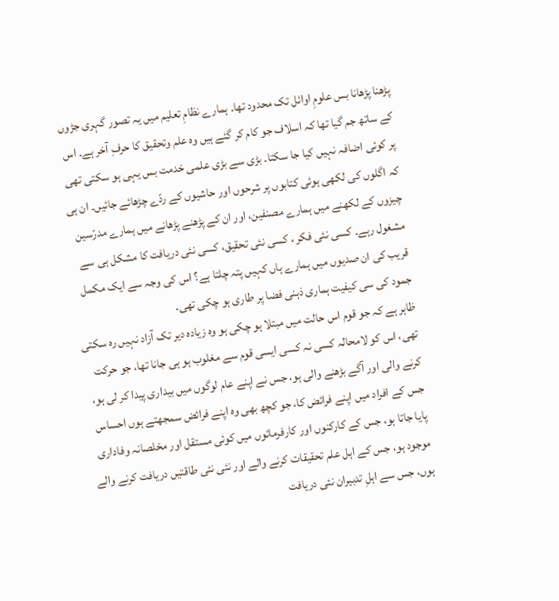پڑھنا پڑھانا بس علومِ اوائل تک محدود تھا۔ ہمارے نظامِ تعلیم میں یہ تصور گہری جڑوں کے ساتھ جم گیا تھا کہ اسلاف جو کام کر گئے ہیں وہ علم وتحقیق کا حرفِ آخر ہے۔ اس پر کوئی اضافہ نہیں کیا جا سکتا۔ بڑی سے بڑی علمی خدمت بس یہی ہو سکتی تھی کہ اگلوں کی لکھی ہوئی کتابوں پر شرحوں اور حاشیوں کے ردّے چڑھائے جائیں۔ ان ہی چیزوں کے لکھنے میں ہمارے مصنفین، اور ان کے پڑھنے پڑھانے میں ہمارے مدرّسین مشغول رہے۔ کسی نئی فکر ، کسی نئی تحقیق، کسی نئی دریافت کا مشکل ہی سے قریب کی ان صدیوں میں ہمارے ہاں کہیں پتہ چلتا ہے؟ اس کی وجہ سے ایک مکمل جمود کی سی کیفیت ہماری ذہنی فضا پر طاری ہو چکی تھی۔
ظاہر ہے کہ جو قوم اس حالت میں مبتلا ہو چکی ہو وہ زیادہ دیر تک آزاد نہیں رہ سکتی تھی، اس کو لامحالہ کسی نہ کسی ایسی قوم سے مغلوب ہو ہی جانا تھا، جو حرکت کرنے والی اور آگے بڑھنے والی ہو، جس نے اپنے عام لوگوں میں بیداری پیدا کر لی ہو، جس کے افراد میں اپنے فرائض کا، جو کچھ بھی وہ اپنے فرائض سمجھتے ہوں احساس پایا جاتا ہو، جس کے کارکنوں اور کارفرمائوں میں کوئی مستقل اور مخلصانہ وفاداری موجود ہو، جس کے اہل علم تحقیقات کرنے والے اور نئی نئی طاقتیں دریافت کرنے والے ہوں، جس سے اہلِ تدبیران نئی دریافت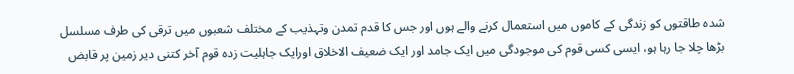شدہ طاقتوں کو زندگی کے کاموں میں استعمال کرنے والے ہوں اور جس کا قدم تمدن وتہذیب کے مختلف شعبوں میں ترقی کی طرف مسلسل بڑھا چلا جا رہا ہو، ایسی کسی قوم کی موجودگی میں ایک جامد اور ایک ضعیف الاخلاق اورایک جاہلیت زدہ قوم آخر کتنی دیر زمین پر قابض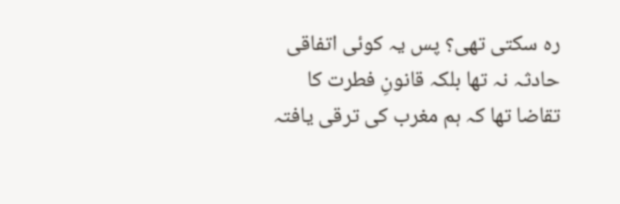رہ سکتی تھی؟ پس یہ کوئی اتفاقی حادثہ نہ تھا بلکہ قانونِ فطرت کا تقاضا تھا کہ ہم مغرب کی ترقی یافتہ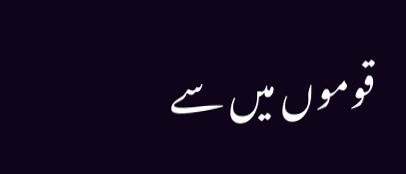قوموں میں سے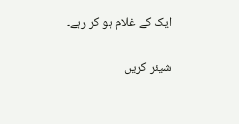ایک کے غلام ہو کر رہے۔

شیئر کریں